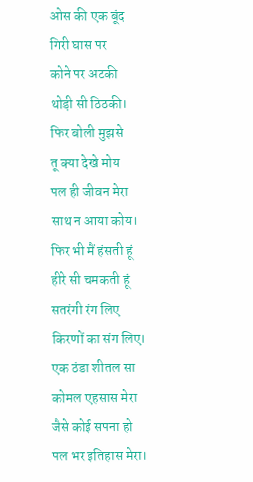ओस की एक बूंद
गिरी घास पर
कोने पर अटकी
थोड़ी सी ठिठकी।
फिर बोली मुझसे
तू क्या देखे मोय
पल ही जीवन मेरा
साथ न आया कोय।
फिर भी मैं हंसती हूं
हीरे सी चमकती हूं
सतरंगी रंग लिए
किरणों का संग लिए।
एक ठंडा शीतल सा
कोमल एहसास मेरा
जैसे कोई सपना हो
पल भर इतिहास मेरा।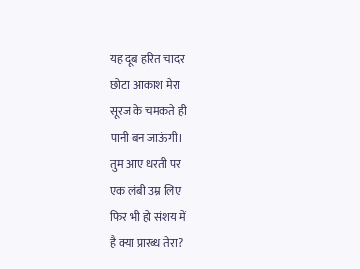यह दूब हरित चादर
छोटा आकाश मेरा
सूरज के चमकते ही
पानी बन जाऊंगी।
तुम आए धरती पर
एक लंबी उम्र लिए
फिर भी हो संशय में
है क्या प्रारब्ध तेरा?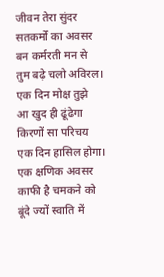जीवन तेरा सुंदर
सतकर्मों का अवसर
बन कर्मरती मन से
तुम बढ़े चलो अविरल।
एक दिन मोक्ष तुझे
आ खुद ही ढूंढेगा
किरणों सा परिचय
एक दिन हासिल होगा।
एक क्षणिक अवसर
काफी है चमकने को
बूंदे ज्यों स्वाति में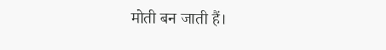मोती बन जाती हैं।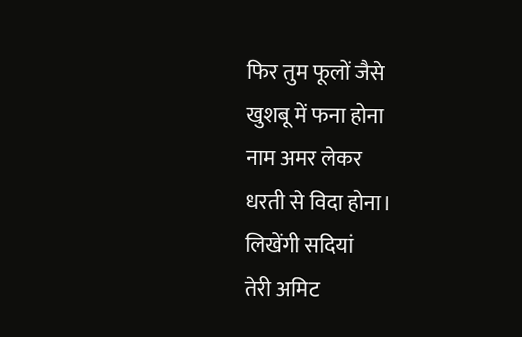फिर तुम फूलों जैसे
खुशबू में फना होना
नाम अमर लेकर
धरती से विदा होना।
लिखेंगी सदियां
तेरी अमिट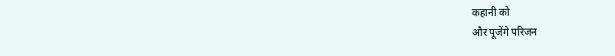कहानी को
और पूजेंगे परिजन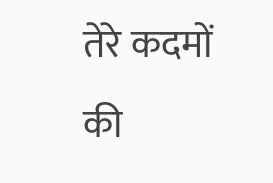तेरे कदमों की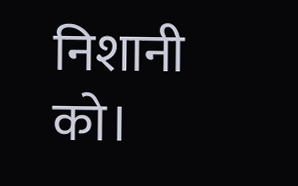निशानी को।